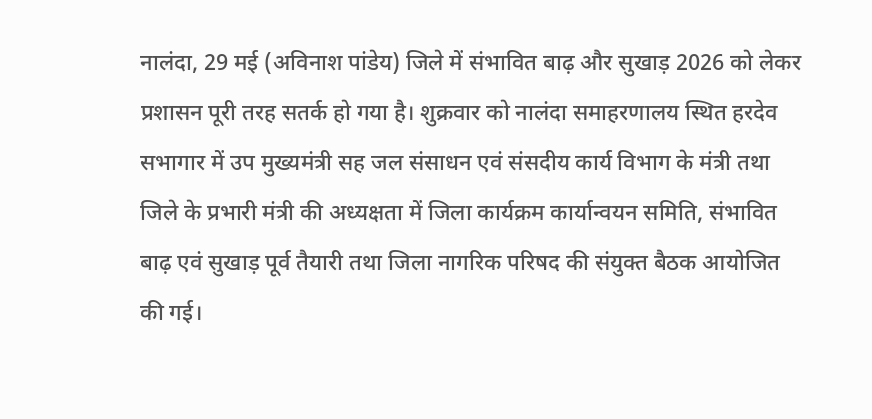नालंदा, 29 मई (अविनाश पांडेय) जिले में संभावित बाढ़ और सुखाड़ 2026 को लेकर प्रशासन पूरी तरह सतर्क हो गया है। शुक्रवार को नालंदा समाहरणालय स्थित हरदेव सभागार में उप मुख्यमंत्री सह जल संसाधन एवं संसदीय कार्य विभाग के मंत्री तथा जिले के प्रभारी मंत्री की अध्यक्षता में जिला कार्यक्रम कार्यान्वयन समिति, संभावित बाढ़ एवं सुखाड़ पूर्व तैयारी तथा जिला नागरिक परिषद की संयुक्त बैठक आयोजित की गई।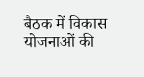बैठक में विकास योजनाओं की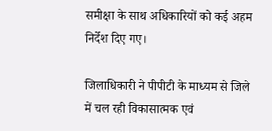समीक्षा के साथ अधिकारियों को कई अहम निर्देश दिए गए।

जिलाधिकारी ने पीपीटी के माध्यम से जिले में चल रही विकासात्मक एवं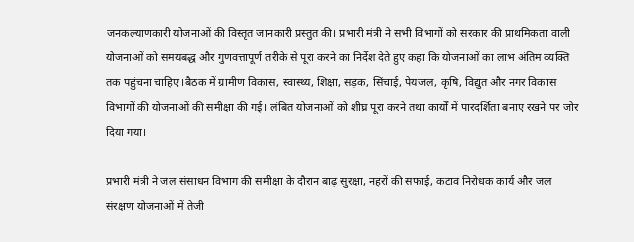जनकल्याणकारी योजनाओं की विस्तृत जानकारी प्रस्तुत की। प्रभारी मंत्री ने सभी विभागों को सरकार की प्राथमिकता वाली योजनाओं को समयबद्ध और गुणवत्तापूर्ण तरीके से पूरा करने का निर्देश देते हुए कहा कि योजनाओं का लाभ अंतिम व्यक्ति तक पहुंचना चाहिए।बैठक में ग्रामीण विकास, स्वास्थ्य, शिक्षा, सड़क, सिंचाई, पेयजल, कृषि, विद्युत और नगर विकास विभागों की योजनाओं की समीक्षा की गई। लंबित योजनाओं को शीघ्र पूरा करने तथा कार्यों में पारदर्शिता बनाए रखने पर जोर दिया गया।

प्रभारी मंत्री ने जल संसाधन विभाग की समीक्षा के दौरान बाढ़ सुरक्षा, नहरों की सफाई, कटाव निरोधक कार्य और जल संरक्षण योजनाओं में तेजी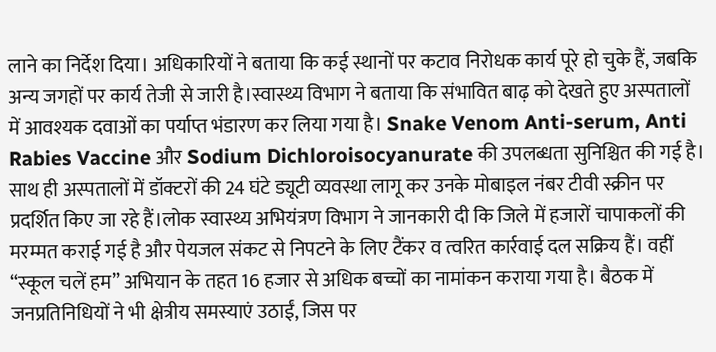लाने का निर्देश दिया। अधिकारियों ने बताया कि कई स्थानों पर कटाव निरोधक कार्य पूरे हो चुके हैं, जबकि अन्य जगहों पर कार्य तेजी से जारी है।स्वास्थ्य विभाग ने बताया कि संभावित बाढ़ को देखते हुए अस्पतालों में आवश्यक दवाओं का पर्याप्त भंडारण कर लिया गया है। Snake Venom Anti-serum, Anti Rabies Vaccine और Sodium Dichloroisocyanurate की उपलब्धता सुनिश्चित की गई है। साथ ही अस्पतालों में डॉक्टरों की 24 घंटे ड्यूटी व्यवस्था लागू कर उनके मोबाइल नंबर टीवी स्क्रीन पर प्रदर्शित किए जा रहे हैं।लोक स्वास्थ्य अभियंत्रण विभाग ने जानकारी दी कि जिले में हजारों चापाकलों की मरम्मत कराई गई है और पेयजल संकट से निपटने के लिए टैंकर व त्वरित कार्रवाई दल सक्रिय हैं। वहीं “स्कूल चलें हम” अभियान के तहत 16 हजार से अधिक बच्चों का नामांकन कराया गया है। बैठक में जनप्रतिनिधियों ने भी क्षेत्रीय समस्याएं उठाईं, जिस पर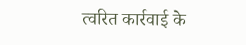त्वरित कार्रवाई के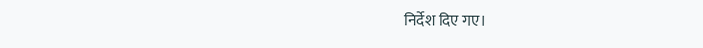निर्देश दिए गए।